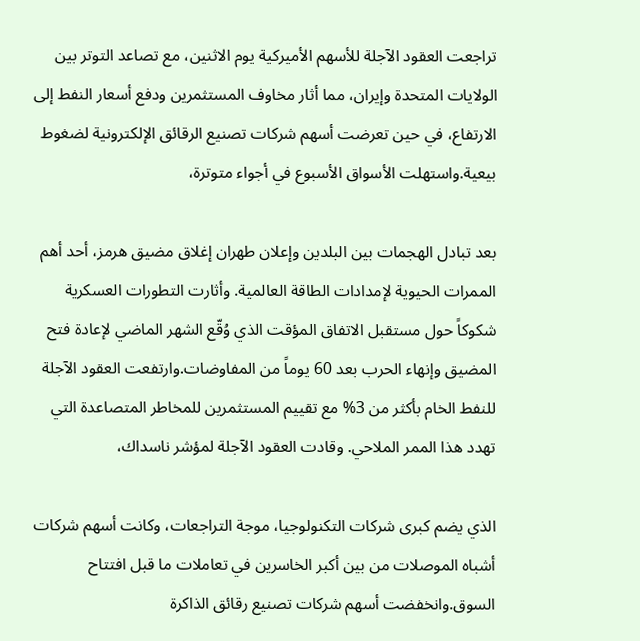تراجعت العقود الآجلة للأسهم الأميركية يوم الاثنين، مع تصاعد التوتر بين الولايات المتحدة وإيران، مما أثار مخاوف المستثمرين ودفع أسعار النفط إلى الارتفاع، في حين تعرضت أسهم شركات تصنيع الرقائق الإلكترونية لضغوط بيعية.واستهلت الأسواق الأسبوع في أجواء متوترة،

بعد تبادل الهجمات بين البلدين وإعلان طهران إغلاق مضيق هرمز، أحد أهم الممرات الحيوية لإمدادات الطاقة العالمية. وأثارت التطورات العسكرية شكوكاً حول مستقبل الاتفاق المؤقت الذي وُقّع الشهر الماضي لإعادة فتح المضيق وإنهاء الحرب بعد 60 يوماً من المفاوضات.وارتفعت العقود الآجلة للنفط الخام بأكثر من 3% مع تقييم المستثمرين للمخاطر المتصاعدة التي تهدد هذا الممر الملاحي. وقادت العقود الآجلة لمؤشر ناسداك،

الذي يضم كبرى شركات التكنولوجيا، موجة التراجعات، وكانت أسهم شركات أشباه الموصلات من بين أكبر الخاسرين في تعاملات ما قبل افتتاح السوق.وانخفضت أسهم شركات تصنيع رقائق الذاكرة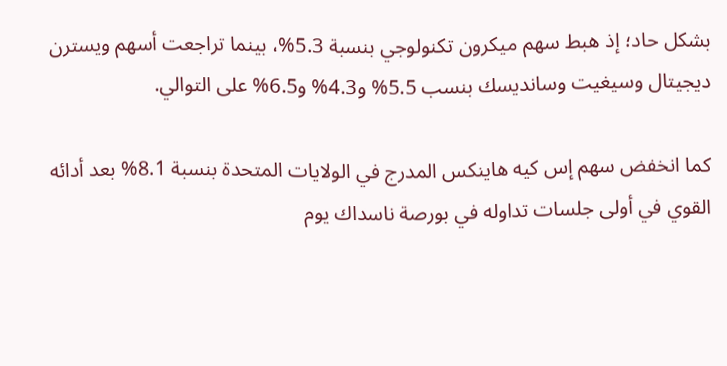بشكل حاد؛ إذ هبط سهم ميكرون تكنولوجي بنسبة 5.3%، بينما تراجعت أسهم ويسترن ديجيتال وسيغيت وسانديسك بنسب 5.5% و4.3% و6.5% على التوالي.

كما انخفض سهم إس كيه هاينكس المدرج في الولايات المتحدة بنسبة 8.1% بعد أدائه القوي في أولى جلسات تداوله في بورصة ناسداك يوم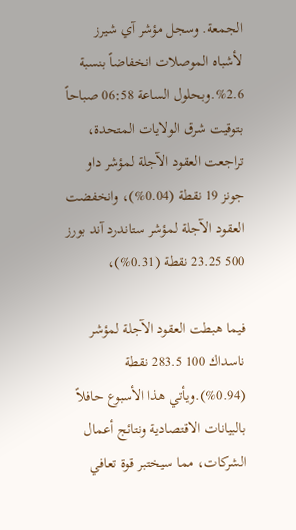الجمعة. وسجل مؤشر آي شيرز لأشباه الموصلات انخفاضاً بنسبة 2.6%.وبحلول الساعة 06:58 صباحاً بتوقيت شرق الولايات المتحدة، تراجعت العقود الآجلة لمؤشر داو جونز 19 نقطة (0.04%)، وانخفضت العقود الآجلة لمؤشر ستاندرد آند بورز 500 23.25 نقطة (0.31%)،

فيما هبطت العقود الآجلة لمؤشر ناسداك 100 283.5 نقطة (0.94%).ويأتي هذا الأسبوع حافلاً بالبيانات الاقتصادية ونتائج أعمال الشركات، مما سيختبر قوة تعافي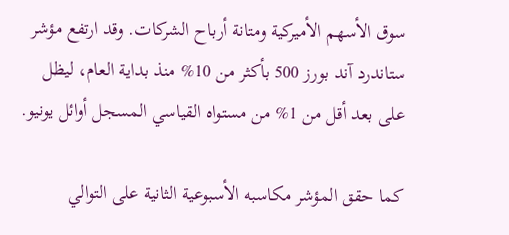سوق الأسهم الأميركية ومتانة أرباح الشركات. وقد ارتفع مؤشر ستاندرد آند بورز 500 بأكثر من 10% منذ بداية العام، ليظل على بعد أقل من 1% من مستواه القياسي المسجل أوائل يونيو.

كما حقق المؤشر مكاسبه الأسبوعية الثانية على التوالي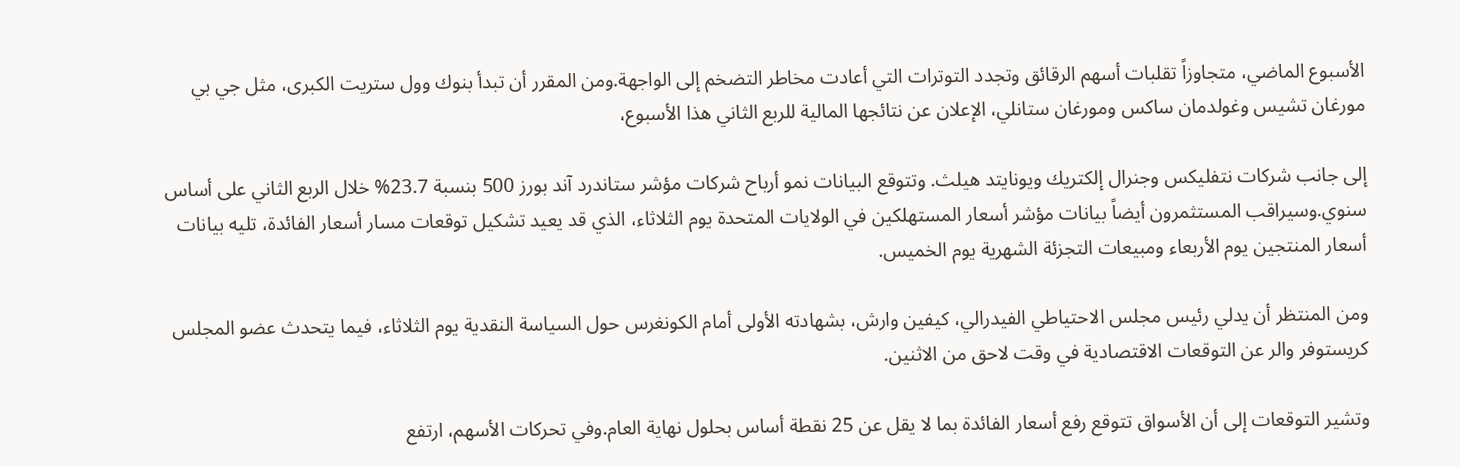الأسبوع الماضي، متجاوزاً تقلبات أسهم الرقائق وتجدد التوترات التي أعادت مخاطر التضخم إلى الواجهة.ومن المقرر أن تبدأ بنوك وول ستريت الكبرى، مثل جي بي مورغان تشيس وغولدمان ساكس ومورغان ستانلي، الإعلان عن نتائجها المالية للربع الثاني هذا الأسبوع،

إلى جانب شركات نتفليكس وجنرال إلكتريك ويونايتد هيلث. وتتوقع البيانات نمو أرباح شركات مؤشر ستاندرد آند بورز 500 بنسبة 23.7% خلال الربع الثاني على أساس سنوي.وسيراقب المستثمرون أيضاً بيانات مؤشر أسعار المستهلكين في الولايات المتحدة يوم الثلاثاء، الذي قد يعيد تشكيل توقعات مسار أسعار الفائدة، تليه بيانات أسعار المنتجين يوم الأربعاء ومبيعات التجزئة الشهرية يوم الخميس.

ومن المنتظر أن يدلي رئيس مجلس الاحتياطي الفيدرالي، كيفين وارش، بشهادته الأولى أمام الكونغرس حول السياسة النقدية يوم الثلاثاء، فيما يتحدث عضو المجلس كريستوفر والر عن التوقعات الاقتصادية في وقت لاحق من الاثنين.

وتشير التوقعات إلى أن الأسواق تتوقع رفع أسعار الفائدة بما لا يقل عن 25 نقطة أساس بحلول نهاية العام.وفي تحركات الأسهم، ارتفع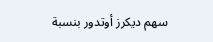سهم ديكرز أوتدور بنسبة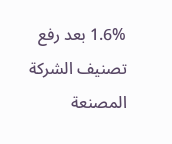1.6% بعد رفع تصنيف الشركة المصنعة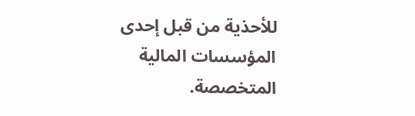للأحذية من قبل إحدى المؤسسات المالية المتخصصة.